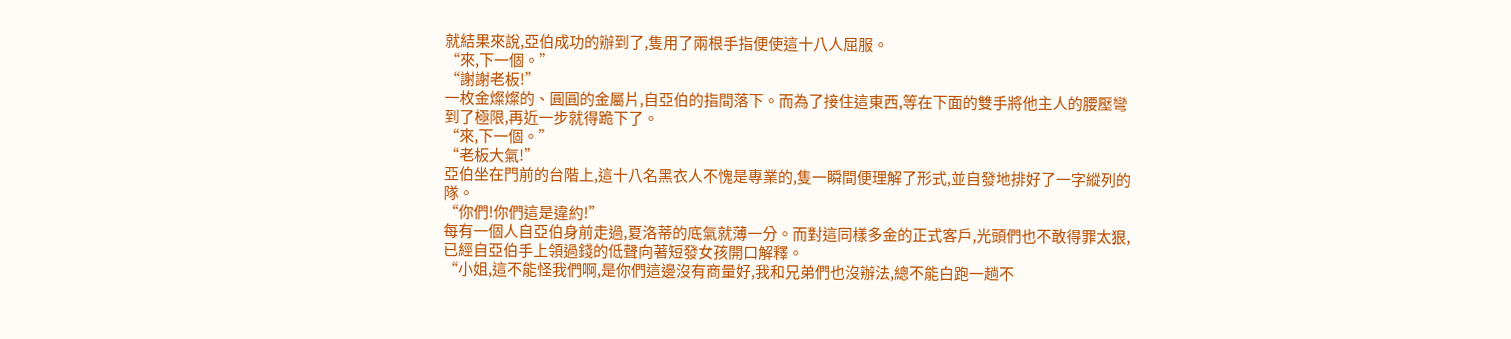就結果來說,亞伯成功的辦到了,隻用了兩根手指便使這十八人屈服。
“來,下一個。”
“謝謝老板!”
一枚金燦燦的、圓圓的金屬片,自亞伯的指間落下。而為了接住這東西,等在下面的雙手將他主人的腰壓彎到了極限,再近一步就得跪下了。
“來,下一個。”
“老板大氣!”
亞伯坐在門前的台階上,這十八名黑衣人不愧是專業的,隻一瞬間便理解了形式,並自發地排好了一字縱列的隊。
“你們!你們這是違約!”
每有一個人自亞伯身前走過,夏洛蒂的底氣就薄一分。而對這同樣多金的正式客戶,光頭們也不敢得罪太狠,已經自亞伯手上領過錢的低聲向著短發女孩開口解釋。
“小姐,這不能怪我們啊,是你們這邊沒有商量好,我和兄弟們也沒辦法,總不能白跑一趟不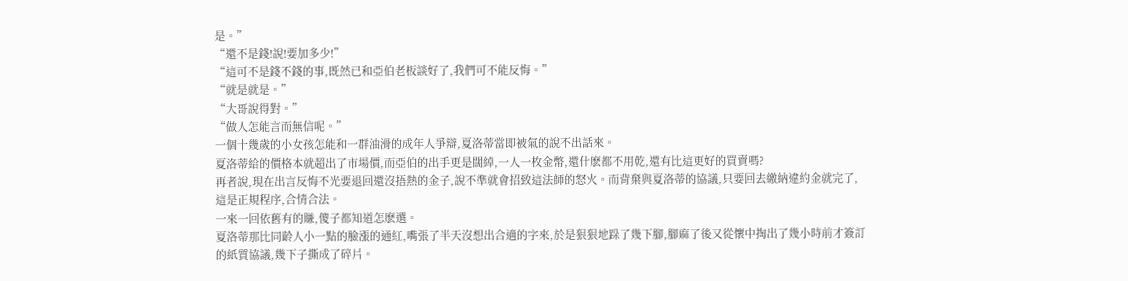是。”
“還不是錢!說!要加多少!”
“這可不是錢不錢的事,既然已和亞伯老板談好了,我們可不能反悔。”
“就是就是。”
“大哥說得對。”
“做人怎能言而無信呢。”
一個十幾歲的小女孩怎能和一群油滑的成年人爭辯,夏洛蒂當即被氣的說不出話來。
夏洛蒂給的價格本就超出了市場價,而亞伯的出手更是闊綽,一人一枚金幣,還什麽都不用乾,還有比這更好的買賣嗎?
再者說,現在出言反悔不光要退回還沒捂熱的金子,說不準就會招致這法師的怒火。而背棄與夏洛蒂的協議,只要回去繳納違約金就完了,這是正規程序,合情合法。
一來一回依舊有的賺,傻子都知道怎麽選。
夏洛蒂那比同齡人小一點的臉漲的通紅,嘴張了半天沒想出合適的字來,於是狠狠地跺了幾下腳,腳麻了後又從懷中掏出了幾小時前才簽訂的紙質協議,幾下子撕成了碎片。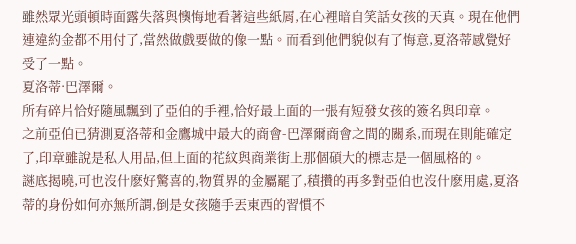雖然眾光頭頓時面露失落與懊悔地看著這些紙屑,在心裡暗自笑話女孩的天真。現在他們連違約金都不用付了,當然做戲要做的像一點。而看到他們貌似有了悔意,夏洛蒂感覺好受了一點。
夏洛蒂·巴澤爾。
所有碎片恰好隨風飄到了亞伯的手裡,恰好最上面的一張有短發女孩的簽名與印章。
之前亞伯已猜測夏洛蒂和金鷹城中最大的商會-巴澤爾商會之間的關系,而現在則能確定了,印章雖說是私人用品,但上面的花紋與商業街上那個碩大的標志是一個風格的。
謎底揭曉,可也沒什麽好驚喜的,物質界的金屬罷了,積攢的再多對亞伯也沒什麽用處,夏洛蒂的身份如何亦無所謂,倒是女孩隨手丟東西的習慣不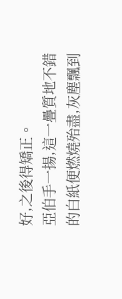好,之後得矯正。
亞伯手一揚,這一疊質地不錯的白紙便燃燒殆盡,灰塵飄到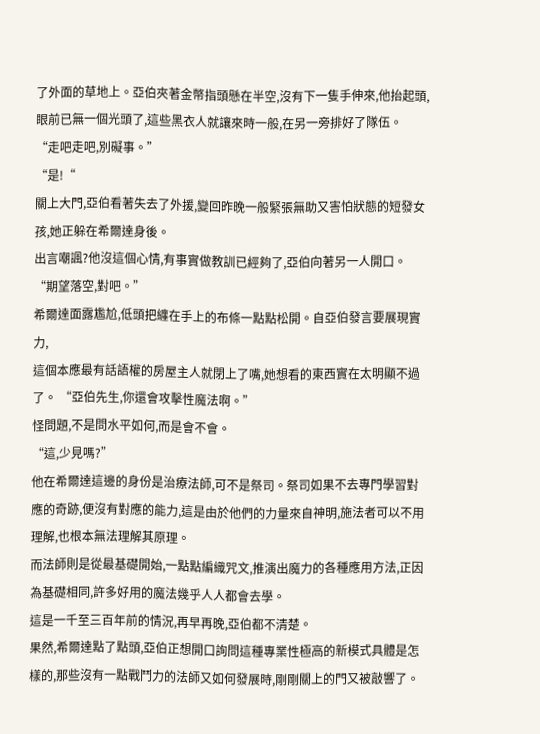了外面的草地上。亞伯夾著金幣指頭懸在半空,沒有下一隻手伸來,他抬起頭,眼前已無一個光頭了,這些黑衣人就讓來時一般,在另一旁排好了隊伍。
“走吧走吧,別礙事。”
“是!“
關上大門,亞伯看著失去了外援,變回昨晚一般緊張無助又害怕狀態的短發女孩,她正躲在希爾達身後。
出言嘲諷?他沒這個心情,有事實做教訓已經夠了,亞伯向著另一人開口。
“期望落空,對吧。”
希爾達面露尷尬,低頭把纏在手上的布條一點點松開。自亞伯發言要展現實力,
這個本應最有話語權的房屋主人就閉上了嘴,她想看的東西實在太明顯不過了。 “亞伯先生,你還會攻擊性魔法啊。”
怪問題,不是問水平如何,而是會不會。
“這,少見嗎?”
他在希爾達這邊的身份是治療法師,可不是祭司。祭司如果不去專門學習對應的奇跡,便沒有對應的能力,這是由於他們的力量來自神明,施法者可以不用理解,也根本無法理解其原理。
而法師則是從最基礎開始,一點點編織咒文,推演出魔力的各種應用方法,正因為基礎相同,許多好用的魔法幾乎人人都會去學。
這是一千至三百年前的情況,再早再晚,亞伯都不清楚。
果然,希爾達點了點頭,亞伯正想開口詢問這種專業性極高的新模式具體是怎樣的,那些沒有一點戰鬥力的法師又如何發展時,剛剛關上的門又被敲響了。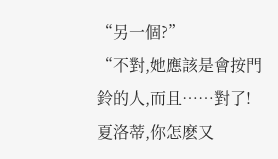“另一個?”
“不對,她應該是會按門鈴的人,而且……對了!夏洛蒂,你怎麽又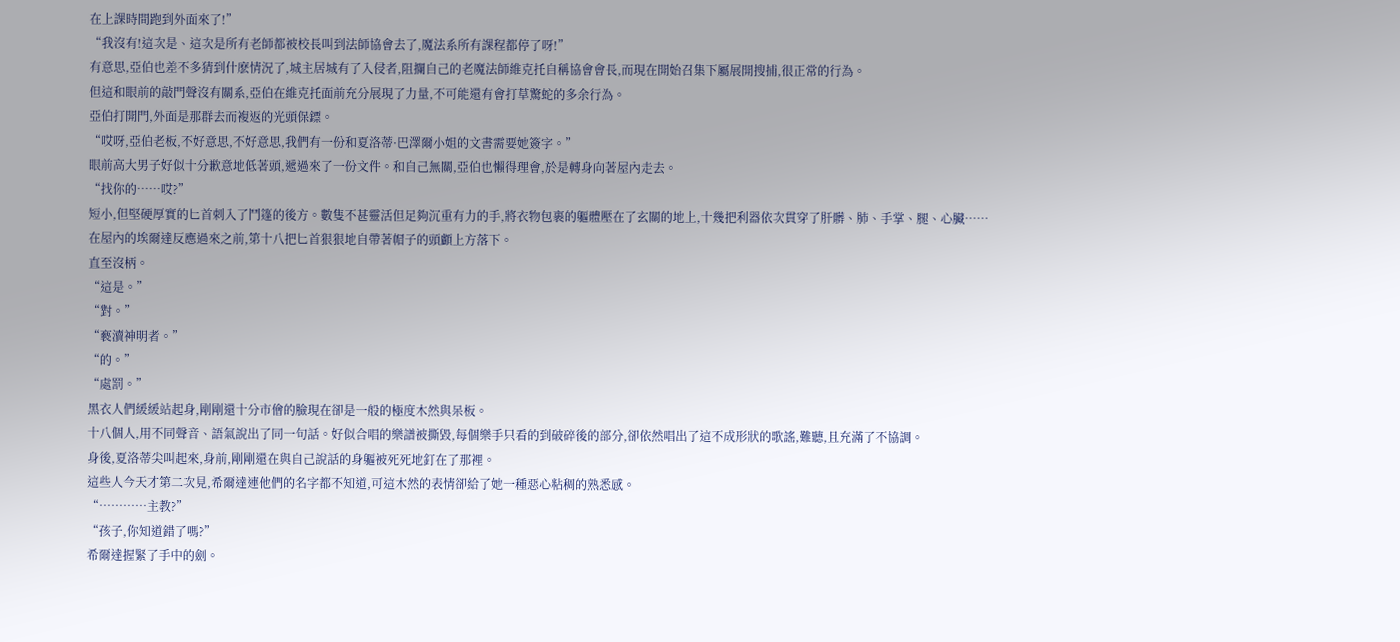在上課時間跑到外面來了!”
“我沒有!這次是、這次是所有老師都被校長叫到法師協會去了,魔法系所有課程都停了呀!”
有意思,亞伯也差不多猜到什麽情況了,城主居城有了入侵者,阻攔自己的老魔法師維克托自稱協會會長,而現在開始召集下屬展開搜捕,很正常的行為。
但這和眼前的敲門聲沒有關系,亞伯在維克托面前充分展現了力量,不可能還有會打草驚蛇的多余行為。
亞伯打開門,外面是那群去而複返的光頭保鏢。
“哎呀,亞伯老板,不好意思,不好意思,我們有一份和夏洛蒂·巴澤爾小姐的文書需要她簽字。”
眼前高大男子好似十分歉意地低著頭,遞過來了一份文件。和自己無關,亞伯也懶得理會,於是轉身向著屋內走去。
“找你的……哎?”
短小,但堅硬厚實的匕首刺入了鬥篷的後方。數隻不甚靈活但足夠沉重有力的手,將衣物包裹的軀體壓在了玄關的地上,十幾把利器依次貫穿了肝髒、肺、手掌、腿、心臟……
在屋內的埃爾達反應過來之前,第十八把匕首狠狠地自帶著帽子的頭顱上方落下。
直至沒柄。
“這是。”
“對。”
“褻瀆神明者。”
“的。”
“處罰。”
黑衣人們緩緩站起身,剛剛還十分市儈的臉現在卻是一般的極度木然與呆板。
十八個人,用不同聲音、語氣說出了同一句話。好似合唱的樂譜被撕毀,每個樂手只看的到破碎後的部分,卻依然唱出了這不成形狀的歌謠,難聽,且充滿了不協調。
身後,夏洛蒂尖叫起來,身前,剛剛還在與自己說話的身軀被死死地釘在了那裡。
這些人今天才第二次見,希爾達連他們的名字都不知道,可這木然的表情卻給了她一種惡心粘稠的熟悉感。
“…………主教?”
“孩子,你知道錯了嗎?”
希爾達握緊了手中的劍。